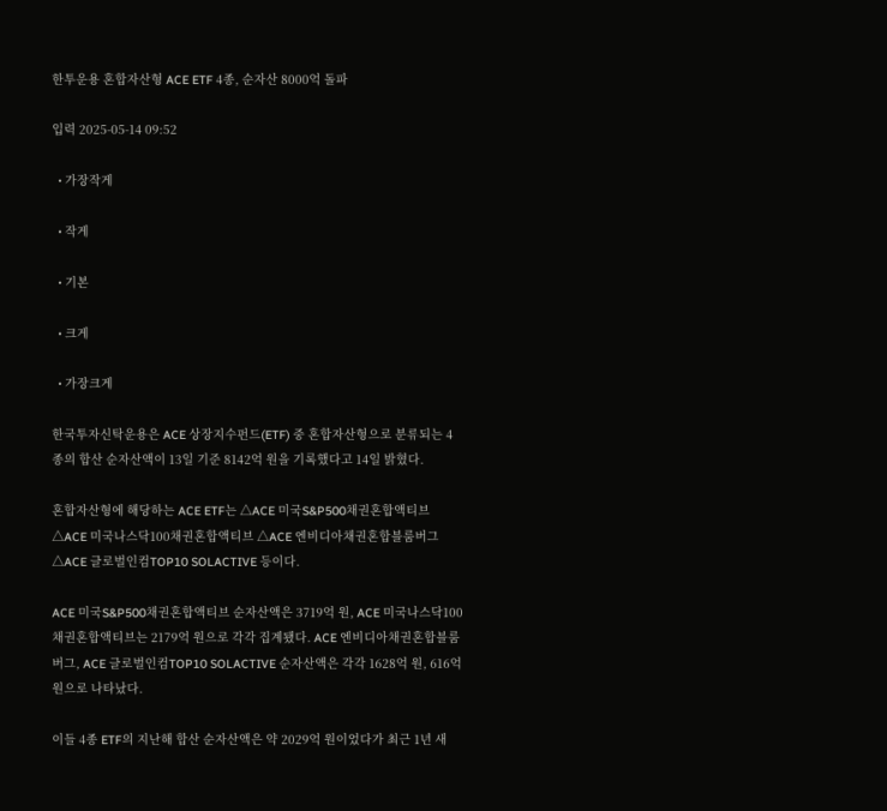한투운용 혼합자산형 ACE ETF 4종, 순자산 8000억 돌파

입력 2025-05-14 09:52

  • 가장작게

  • 작게

  • 기본

  • 크게

  • 가장크게

한국투자신탁운용은 ACE 상장지수펀드(ETF) 중 혼합자산형으로 분류되는 4종의 합산 순자산액이 13일 기준 8142억 원을 기록했다고 14일 밝혔다.

혼합자산형에 해당하는 ACE ETF는 △ACE 미국S&P500채권혼합액티브 △ACE 미국나스닥100채권혼합액티브 △ACE 엔비디아채권혼합블룸버그 △ACE 글로벌인컴TOP10 SOLACTIVE 등이다.

ACE 미국S&P500채권혼합액티브 순자산액은 3719억 원, ACE 미국나스닥100채권혼합액티브는 2179억 원으로 각각 집계됐다. ACE 엔비디아채권혼합블룸버그, ACE 글로벌인컴TOP10 SOLACTIVE 순자산액은 각각 1628억 원, 616억 원으로 나타났다.

이들 4종 ETF의 지난해 합산 순자산액은 약 2029억 원이었다가 최근 1년 새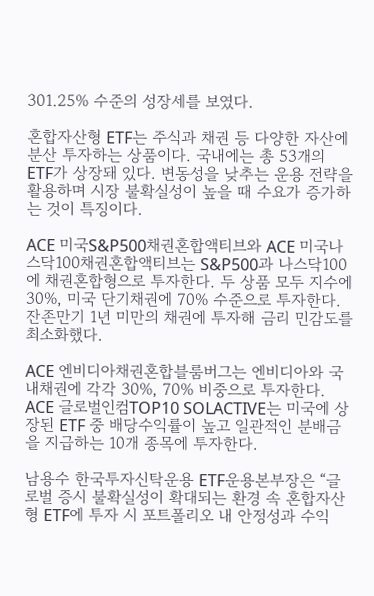301.25% 수준의 성장세를 보였다.

혼합자산형 ETF는 주식과 채권 등 다양한 자산에 분산 투자하는 상품이다. 국내에는 총 53개의 ETF가 상장돼 있다. 변동성을 낮추는 운용 전략을 활용하며 시장 불확실성이 높을 때 수요가 증가하는 것이 특징이다.

ACE 미국S&P500채권혼합액티브와 ACE 미국나스닥100채권혼합액티브는 S&P500과 나스닥100에 채권혼합형으로 투자한다. 두 상품 모두 지수에 30%, 미국 단기채권에 70% 수준으로 투자한다. 잔존만기 1년 미만의 채권에 투자해 금리 민감도를 최소화했다.

ACE 엔비디아채권혼합블룸버그는 엔비디아와 국내채권에 각각 30%, 70% 비중으로 투자한다. ACE 글로벌인컴TOP10 SOLACTIVE는 미국에 상장된 ETF 중 배당수익률이 높고 일관적인 분배금을 지급하는 10개 종목에 투자한다.

남용수 한국투자신탁운용 ETF운용본부장은 “글로벌 증시 불확실성이 확대되는 환경 속 혼합자산형 ETF에 투자 시 포트폴리오 내 안정성과 수익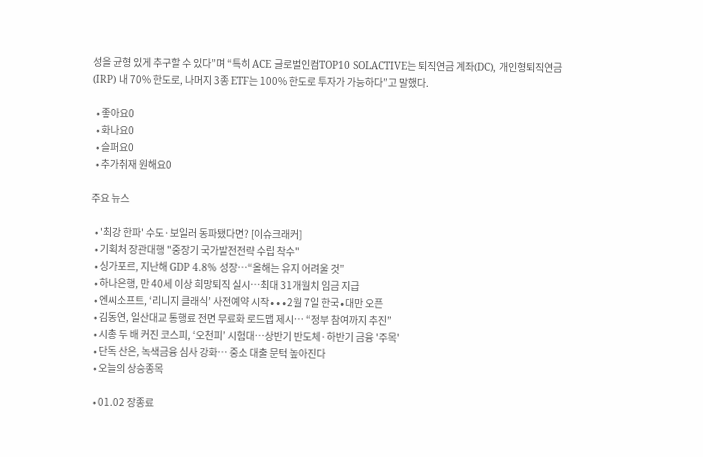성을 균형 있게 추구할 수 있다”며 “특히 ACE 글로벌인컴TOP10 SOLACTIVE는 퇴직연금 계좌(DC), 개인형퇴직연금(IRP) 내 70% 한도로, 나머지 3종 ETF는 100% 한도로 투자가 가능하다”고 말했다.

  • 좋아요0
  • 화나요0
  • 슬퍼요0
  • 추가취재 원해요0

주요 뉴스

  • '최강 한파' 수도·보일러 동파됐다면? [이슈크래커]
  • 기획처 장관대행 "중장기 국가발전전략 수립 착수"
  • 싱가포르, 지난해 GDP 4.8% 성장…“올해는 유지 어려울 것”
  • 하나은행, 만 40세 이상 희망퇴직 실시…최대 31개월치 임금 지급
  • 엔씨소프트, ‘리니지 클래식’ 사전예약 시작∙∙∙2월 7일 한국∙대만 오픈
  • 김동연, 일산대교 통행료 전면 무료화 로드맵 제시… “정부 참여까지 추진”
  • 시총 두 배 커진 코스피, ‘오천피’ 시험대…상반기 반도체·하반기 금융 '주목'
  • 단독 산은, 녹색금융 심사 강화… 중소 대출 문턱 높아진다
  • 오늘의 상승종목

  • 01.02 장종료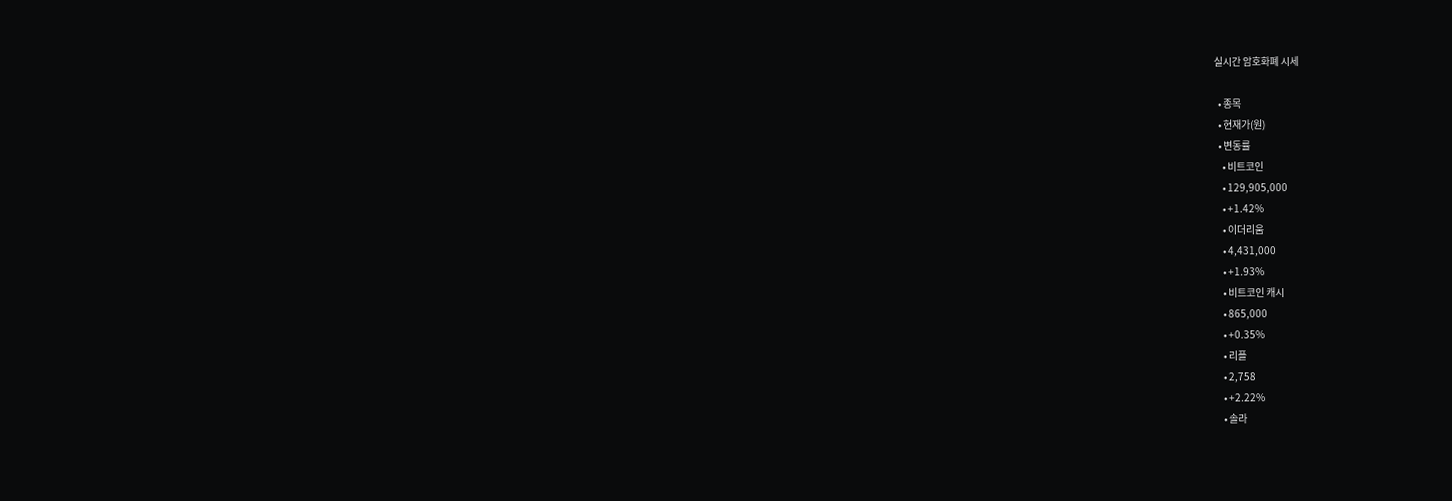실시간 암호화폐 시세

  • 종목
  • 현재가(원)
  • 변동률
    • 비트코인
    • 129,905,000
    • +1.42%
    • 이더리움
    • 4,431,000
    • +1.93%
    • 비트코인 캐시
    • 865,000
    • +0.35%
    • 리플
    • 2,758
    • +2.22%
    • 솔라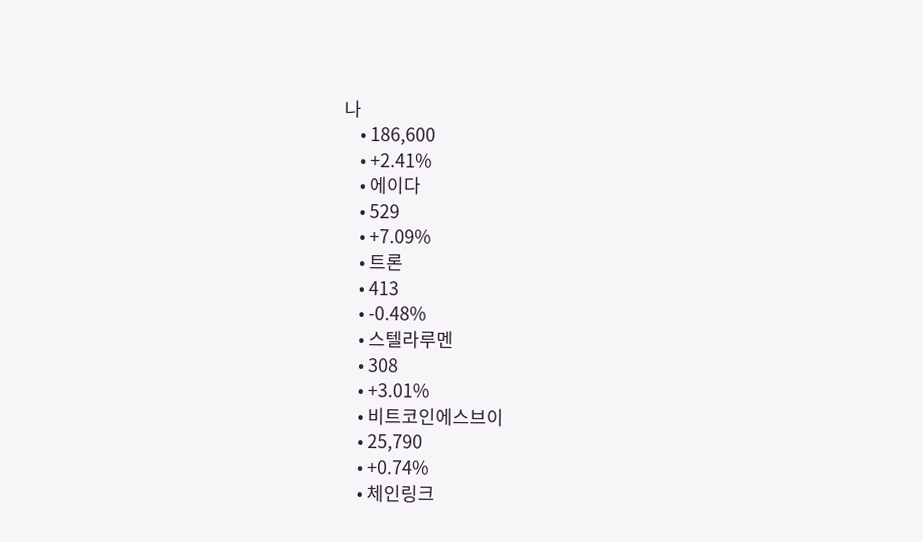나
    • 186,600
    • +2.41%
    • 에이다
    • 529
    • +7.09%
    • 트론
    • 413
    • -0.48%
    • 스텔라루멘
    • 308
    • +3.01%
    • 비트코인에스브이
    • 25,790
    • +0.74%
    • 체인링크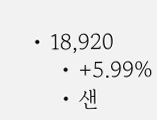• 18,920
    • +5.99%
    • 샌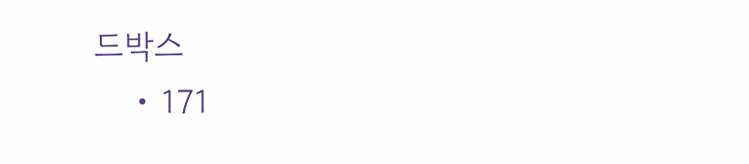드박스
    • 171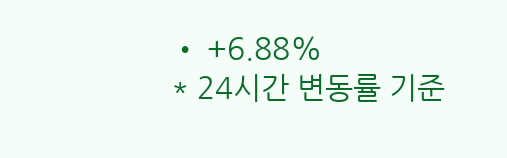• +6.88%
* 24시간 변동률 기준